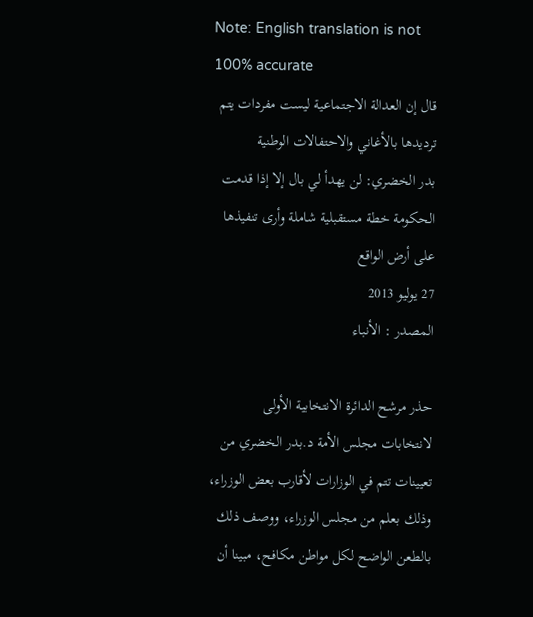Note: English translation is not 100% accurate
قال إن العدالة الاجتماعية ليست مفردات يتم ترديدها بالأغاني والاحتفالات الوطنية
بدر الخضري: لن يهدأ لي بال إلا إذا قدمت الحكومة خطة مستقبلية شاملة وأرى تنفيذها على أرض الواقع
27 يوليو 2013
المصدر : الأنباء

حذر مرشح الدائرة الانتخابية الأولى لانتخابات مجلس الأمة د.بدر الخضري من تعيينات تتم في الوزارات لأقارب بعض الوزراء، وذلك بعلم من مجلس الوزراء، ووصف ذلك بالطعن الواضح لكل مواطن مكافح، مبينا أن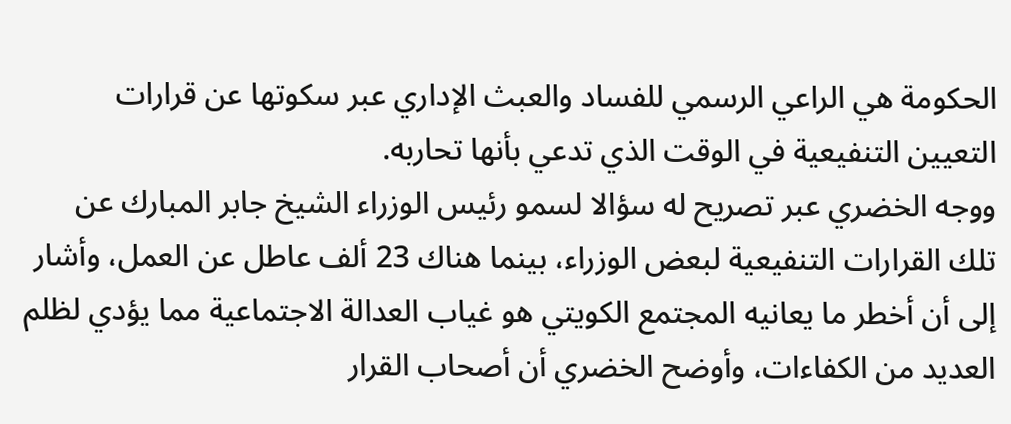الحكومة هي الراعي الرسمي للفساد والعبث الإداري عبر سكوتها عن قرارات التعيين التنفيعية في الوقت الذي تدعي بأنها تحاربه.
ووجه الخضري عبر تصريح له سؤالا لسمو رئيس الوزراء الشيخ جابر المبارك عن تلك القرارات التنفيعية لبعض الوزراء، بينما هناك 23 ألف عاطل عن العمل، وأشار إلى أن أخطر ما يعانيه المجتمع الكويتي هو غياب العدالة الاجتماعية مما يؤدي لظلم العديد من الكفاءات، وأوضح الخضري أن أصحاب القرار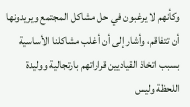وكأنهم لا يرغبون في حل مشاكل المجتمع ويريدونها أن تتفاقم، وأشار إلى أن أغلب مشاكلنا الأساسية بسبب اتخاذ القياديين قراراتهم بارتجالية ووليدة اللحظة وليس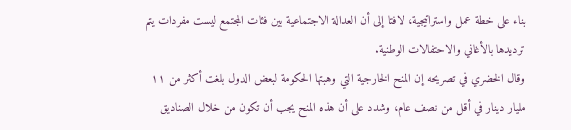بناء على خطة عمل واستراتيجية، لافتا إلى أن العدالة الاجتماعية بين فئات المجتمع ليست مفردات يتم ترديدها بالأغاني والاحتفالات الوطنية.
وقال الخضري في تصريحه إن المنح الخارجية التي وهبتها الحكومة لبعض الدول بلغت أكثر من ١١ مليار دينار في أقل من نصف عام، وشدد على أن هذه المنح يجب أن تكون من خلال الصناديق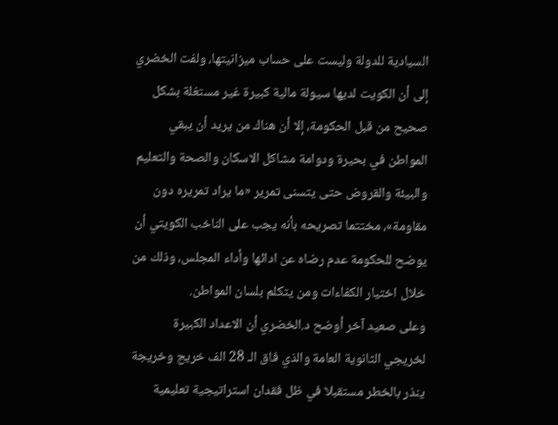السيادية للدولة وليست على حساب ميزانيتها، ولفت الخضري إلى أن الكويت لديها سيولة مالية كبيرة غير مستغلة بشكل صحيح من قبل الحكومة، إلا أن هناك من يريد أن يبقي المواطن في بحيرة ودوامة مشاكل الاسكان والصحة والتعليم والبيئة والقروض حتى يتسنى تمرير «ما يراد تمريره دون مقاومة»، مختتما تصريحه بأنه يجب على الناخب الكويتي أن يوضح للحكومة عدم رضاه عن ادائها وأداء المجلس، وذلك من خلال اختيار الكفاءات ومن يتكلم بلسان المواطن.
وعلى صعيد آخر أوضح د.الخضري أن الاعداد الكبيرة لخريجي الثانوية العامة والذي فاق الـ 28 الف خريج وخريجة ينذر بالخطر مستقبلا في ظل فقدان استراتيجية تعليمية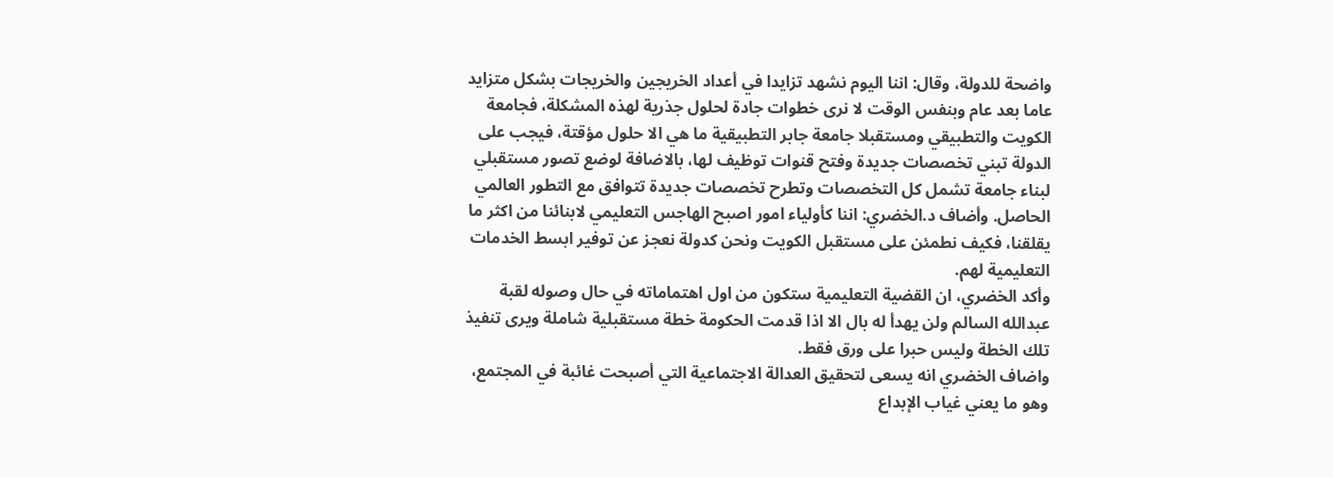واضحة للدولة، وقال: اننا اليوم نشهد تزايدا في أعداد الخريجين والخريجات بشكل متزايد عاما بعد عام وبنفس الوقت لا نرى خطوات جادة لحلول جذرية لهذه المشكلة، فجامعة الكويت والتطبيقي ومستقبلا جامعة جابر التطبيقية ما هي الا حلول مؤقتة، فيجب على الدولة تبني تخصصات جديدة وفتح قنوات توظيف لها، بالاضافة لوضع تصور مستقبلي لبناء جامعة تشمل كل التخصصات وتطرح تخصصات جديدة تتوافق مع التطور العالمي الحاصل. وأضاف د.الخضري: اننا كأولياء امور اصبح الهاجس التعليمي لابنائنا من اكثر ما يقلقنا، فكيف نطمئن على مستقبل الكويت ونحن كدولة نعجز عن توفير ابسط الخدمات التعليمية لهم.
وأكد الخضري، ان القضية التعليمية ستكون من اول اهتماماته في حال وصوله لقبة عبدالله السالم ولن يهدأ له بال الا اذا قدمت الحكومة خطة مستقبلية شاملة ويرى تنفيذ تلك الخطة وليس حبرا على ورق فقط.
واضاف الخضري انه يسعى لتحقيق العدالة الاجتماعية التي أصبحت غائبة في المجتمع، وهو ما يعني غياب الإبداع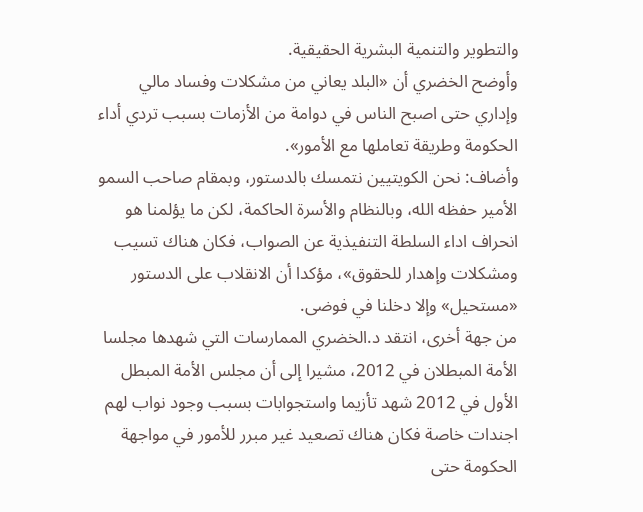والتطوير والتنمية البشرية الحقيقية.
وأوضح الخضري أن «البلد يعاني من مشكلات وفساد مالي وإداري حتى اصبح الناس في دوامة من الأزمات بسبب تردي أداء الحكومة وطريقة تعاملها مع الأمور».
وأضاف: نحن الكويتيين نتمسك بالدستور، وبمقام صاحب السمو الأمير حفظه الله، وبالنظام والأسرة الحاكمة، لكن ما يؤلمنا هو انحراف اداء السلطة التنفيذية عن الصواب، فكان هناك تسيب ومشكلات وإهدار للحقوق»، مؤكدا أن الانقلاب على الدستور «مستحيل» وإلا دخلنا في فوضى.
من جهة أخرى، انتقد د.الخضري الممارسات التي شهدها مجلسا الأمة المبطلان في 2012، مشيرا إلى أن مجلس الأمة المبطل الأول في 2012 شهد تأزيما واستجوابات بسبب وجود نواب لهم اجندات خاصة فكان هناك تصعيد غير مبرر للأمور في مواجهة الحكومة حتى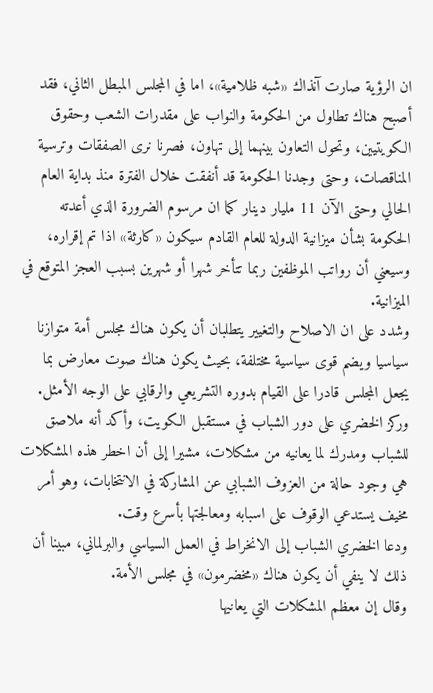ان الرؤية صارت آنذاك «شبه ظلامية»، اما في المجلس المبطل الثاني، فقد أصبح هناك تطاول من الحكومة والنواب على مقدرات الشعب وحقوق الكويتيين، وتحول التعاون بينهما إلى تهاون، فصرنا نرى الصفقات وترسية المناقصات، وحتى وجدنا الحكومة قد أنفقت خلال الفترة منذ بداية العام الحالي وحتى الآن 11 مليار دينار كما ان مرسوم الضرورة الذي أعدته الحكومة بشأن ميزانية الدولة للعام القادم سيكون «كارثة» اذا تم إقراره، وسيعني أن رواتب الموظفين ربما تتأخر شهرا أو شهرين بسبب العجز المتوقع في الميزانية.
وشدد على ان الاصلاح والتغيير يتطلبان أن يكون هناك مجلس أمة متوازنا سياسيا ويضم قوى سياسية مختلفة، بحيث يكون هناك صوت معارض بما يجعل المجلس قادرا على القيام بدوره التشريعي والرقابي على الوجه الأمثل.
وركز الخضري على دور الشباب في مستقبل الكويت، وأكد أنه ملاصق للشباب ومدرك لما يعانيه من مشكلات، مشيرا إلى أن اخطر هذه المشكلات هي وجود حالة من العزوف الشبابي عن المشاركة في الانتخابات، وهو أمر مخيف يستدعي الوقوف على اسبابه ومعالجتها بأسرع وقت.
ودعا الخضري الشباب إلى الانخراط في العمل السياسي والبرلماني، مبينا أن ذلك لا ينفي أن يكون هناك «مخضرمون» في مجلس الأمة.
وقال إن معظم المشكلات التي يعانيها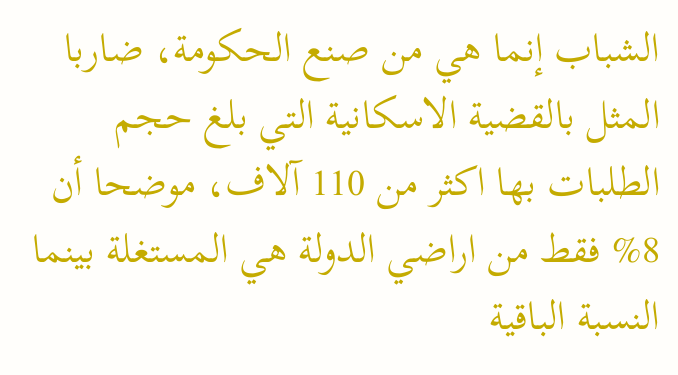الشباب إنما هي من صنع الحكومة، ضاربا المثل بالقضية الاسكانية التي بلغ حجم الطلبات بها اكثر من 110 آلاف، موضحا أن 8% فقط من اراضي الدولة هي المستغلة بينما النسبة الباقية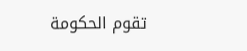تقوم الحكومة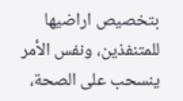بتخصيص اراضيها للمتنفذين، ونفس الأمر ينسحب على الصحة،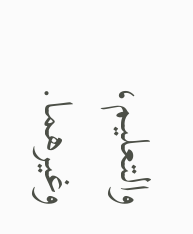والتعليم، وغيرهما.